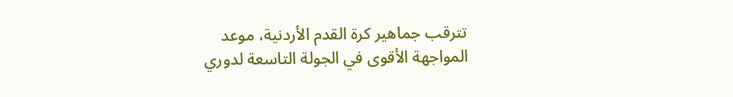تترقب جماهير كرة القدم الأردنية، موعد المواجهة الأقوى في الجولة التاسعة لدوري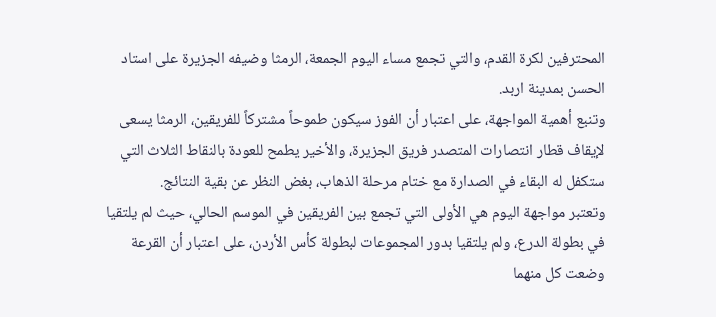المحترفين لكرة القدم، والتي تجمع مساء اليوم الجمعة، الرمثا وضيفه الجزيرة على استاد الحسن بمدينة اربد.
وتنبع أهمية المواجهة، على اعتبار أن الفوز سيكون طموحاً مشتركاً للفريقين، الرمثا يسعى لإيقاف قطار انتصارات المتصدر فريق الجزيرة، والأخير يطمح للعودة بالنقاط الثلاث التي ستكفل له البقاء في الصدارة مع ختام مرحلة الذهاب، بغض النظر عن بقية النتائج.
وتعتبر مواجهة اليوم هي الأولى التي تجمع بين الفريقين في الموسم الحالي، حيث لم يلتقيا في بطولة الدرع، ولم يلتقيا بدور المجموعات لبطولة كأس الأردن، على اعتبار أن القرعة وضعت كل منهما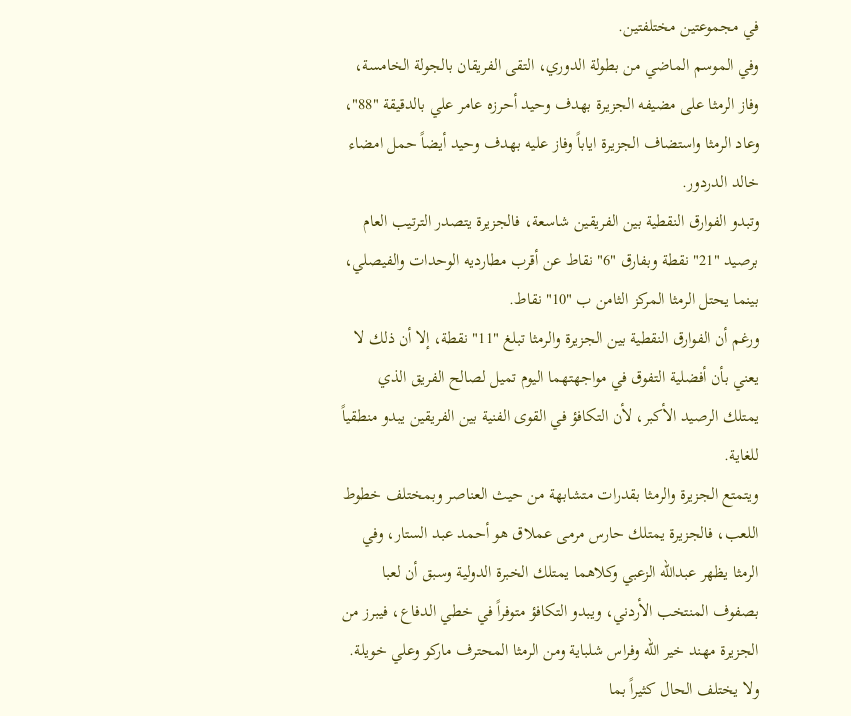في مجموعتين مختلفتين.
وفي الموسم الماضي من بطولة الدوري، التقى الفريقان بالجولة الخامسة، وفاز الرمثا على مضيفه الجزيرة بهدف وحيد أحرزه عامر علي بالدقيقة "88"، وعاد الرمثا واستضاف الجزيرة اياباً وفاز عليه بهدف وحيد أيضاً حمل امضاء خالد الدردور.
وتبدو الفوارق النقطية بين الفريقين شاسعة، فالجزيرة يتصدر الترتيب العام برصيد "21" نقطة وبفارق "6" نقاط عن أقرب مطارديه الوحدات والفيصلي، بينما يحتل الرمثا المركز الثامن ب "10" نقاط.
ورغم أن الفوارق النقطية بين الجزيرة والرمثا تبلغ "11" نقطة، إلا أن ذلك لا يعني بأن أفضلية التفوق في مواجهتهما اليوم تميل لصالح الفريق الذي يمتلك الرصيد الأكبر، لأن التكافؤ في القوى الفنية بين الفريقين يبدو منطقياً للغاية.
ويتمتع الجزيرة والرمثا بقدرات متشابهة من حيث العناصر وبمختلف خطوط اللعب، فالجزيرة يمتلك حارس مرمى عملاق هو أحمد عبد الستار، وفي الرمثا يظهر عبدالله الزعبي وكلاهما يمتلك الخبرة الدولية وسبق أن لعبا بصفوف المنتخب الأردني، ويبدو التكافؤ متوفراً في خطي الدفاع، فيبرز من الجزيرة مهند خير الله وفراس شلباية ومن الرمثا المحترف ماركو وعلي خويلة.
ولا يختلف الحال كثيراً بما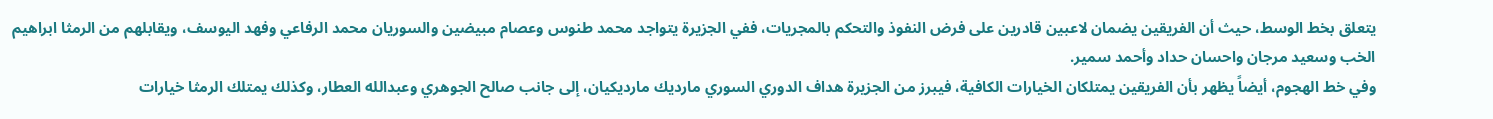يتعلق بخط الوسط، حيث أن الفريقين يضمان لاعبين قادرين على فرض النفوذ والتحكم بالمجريات، ففي الجزيرة يتواجد محمد طنوس وعصام مبيضين والسوريان محمد الرفاعي وفهد اليوسف، ويقابلهم من الرمثا ابراهيم الخب وسعيد مرجان واحسان حداد وأحمد سمير.
وفي خط الهجوم، أيضاً يظهر بأن الفريقين يمتلكان الخيارات الكافية، فيبرز من الجزيرة هداف الدوري السوري مارديك مارديكيان، إلى جانب صالح الجوهري وعبدالله العطار، وكذلك يمتلك الرمثا خيارات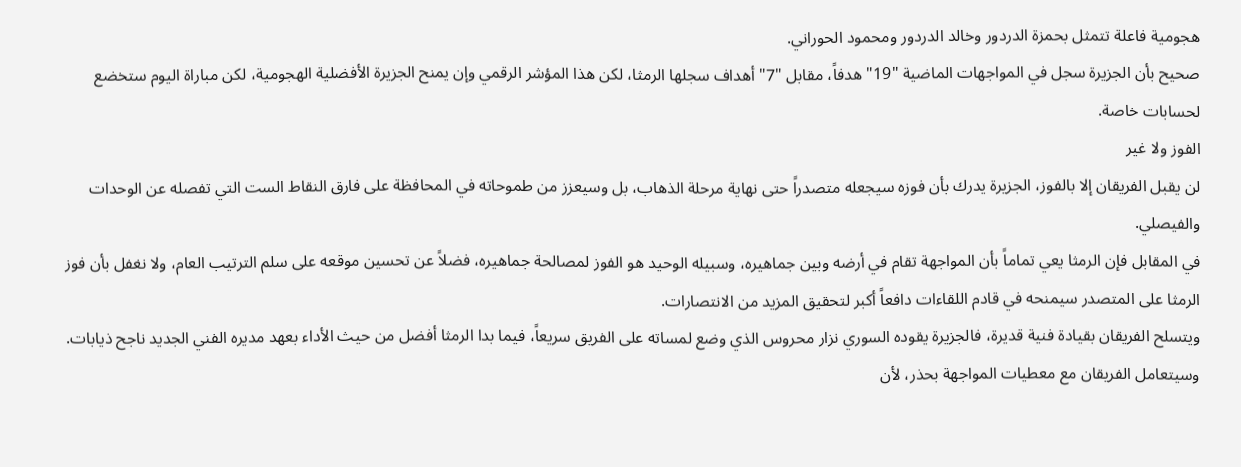هجومية فاعلة تتمثل بحمزة الدردور وخالد الدردور ومحمود الحوراني.
صحيح بأن الجزيرة سجل في المواجهات الماضية "19" هدفاً، مقابل "7" أهداف سجلها الرمثا، لكن هذا المؤشر الرقمي وإن يمنح الجزيرة الأفضلية الهجومية، لكن مباراة اليوم ستخضع لحسابات خاصة.
الفوز ولا غير
لن يقبل الفريقان إلا بالفوز، الجزيرة يدرك بأن فوزه سيجعله متصدراً حتى نهاية مرحلة الذهاب، بل وسيعزز من طموحاته في المحافظة على فارق النقاط الست التي تفصله عن الوحدات والفيصلي.
في المقابل فإن الرمثا يعي تماماً بأن المواجهة تقام في أرضه وبين جماهيره، وسبيله الوحيد هو الفوز لمصالحة جماهيره، فضلاً عن تحسين موقعه على سلم الترتيب العام، ولا نغفل بأن فوز الرمثا على المتصدر سيمنحه في قادم اللقاءات دافعاً أكبر لتحقيق المزيد من الانتصارات.
ويتسلح الفريقان بقيادة فنية قديرة، فالجزيرة يقوده السوري نزار محروس الذي وضع لمساته على الفريق سريعاً، فيما بدا الرمثا أفضل من حيث الأداء بعهد مديره الفني الجديد ناجح ذيابات.
وسيتعامل الفريقان مع معطيات المواجهة بحذر، لأن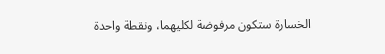الخسارة ستكون مرفوضة لكليهما، ونقطة واحدة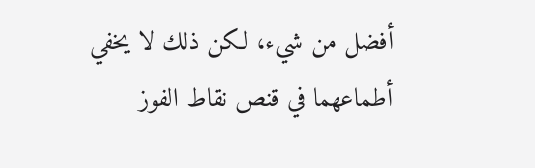أفضل من شيء، لكن ذلك لا يخفي أطماعهما في قنص نقاط الفوز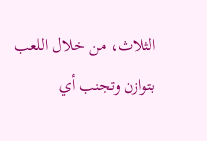الثلاث، من خلال اللعب بتوازن وتجنب أي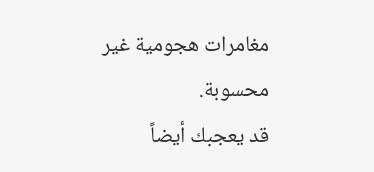مغامرات هجومية غير محسوبة.
قد يعجبك أيضاً